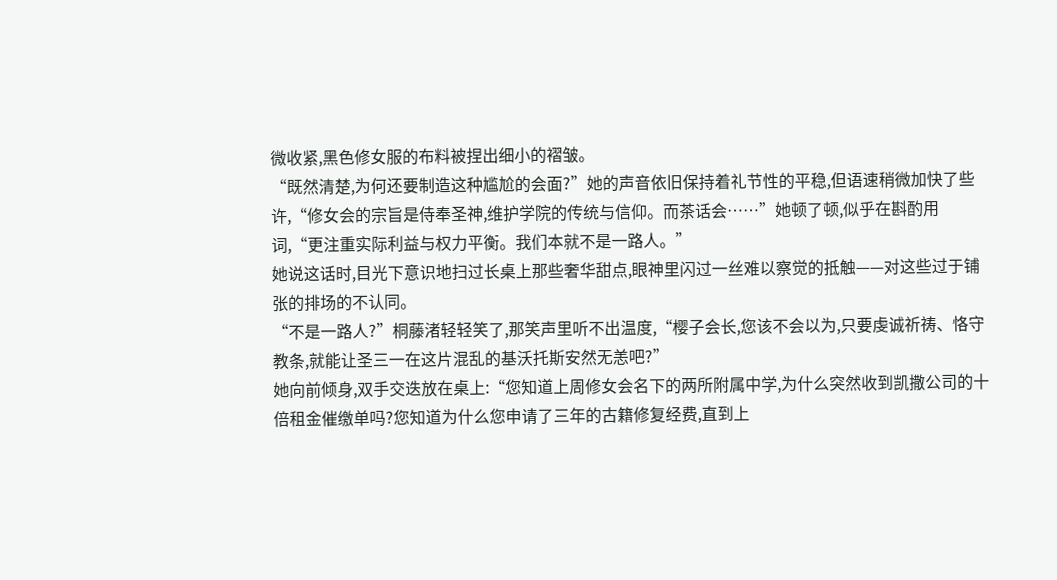微收紧,黑色修女服的布料被捏出细小的褶皱。
“既然清楚,为何还要制造这种尴尬的会面?”她的声音依旧保持着礼节性的平稳,但语速稍微加快了些许,“修女会的宗旨是侍奉圣神,维护学院的传统与信仰。而茶话会……”她顿了顿,似乎在斟酌用词,“更注重实际利益与权力平衡。我们本就不是一路人。”
她说这话时,目光下意识地扫过长桌上那些奢华甜点,眼神里闪过一丝难以察觉的抵触——对这些过于铺张的排场的不认同。
“不是一路人?”桐藤渚轻轻笑了,那笑声里听不出温度,“樱子会长,您该不会以为,只要虔诚祈祷、恪守教条,就能让圣三一在这片混乱的基沃托斯安然无恙吧?”
她向前倾身,双手交迭放在桌上:“您知道上周修女会名下的两所附属中学,为什么突然收到凯撒公司的十倍租金催缴单吗?您知道为什么您申请了三年的古籍修复经费,直到上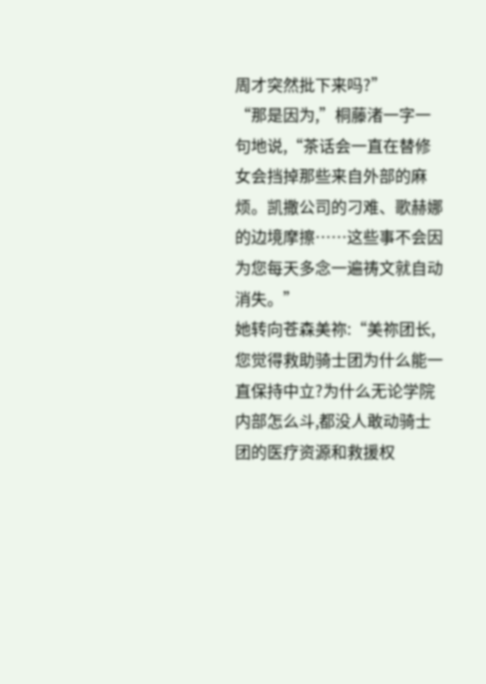周才突然批下来吗?”
“那是因为,”桐藤渚一字一句地说,“茶话会一直在替修女会挡掉那些来自外部的麻烦。凯撒公司的刁难、歌赫娜的边境摩擦……这些事不会因为您每天多念一遍祷文就自动消失。”
她转向苍森美祢:“美祢团长,您觉得救助骑士团为什么能一直保持中立?为什么无论学院内部怎么斗,都没人敢动骑士团的医疗资源和救援权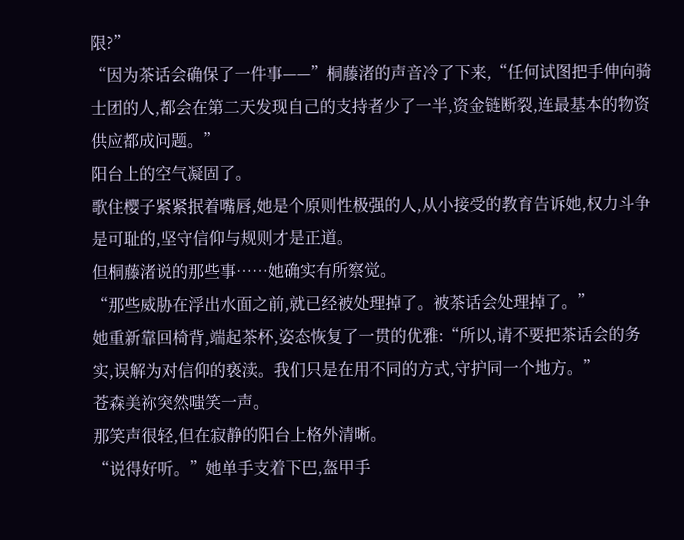限?”
“因为茶话会确保了一件事——”桐藤渚的声音冷了下来,“任何试图把手伸向骑士团的人,都会在第二天发现自己的支持者少了一半,资金链断裂,连最基本的物资供应都成问题。”
阳台上的空气凝固了。
歌住樱子紧紧抿着嘴唇,她是个原则性极强的人,从小接受的教育告诉她,权力斗争是可耻的,坚守信仰与规则才是正道。
但桐藤渚说的那些事……她确实有所察觉。
“那些威胁在浮出水面之前,就已经被处理掉了。被茶话会处理掉了。”
她重新靠回椅背,端起茶杯,姿态恢复了一贯的优雅:“所以,请不要把茶话会的务实,误解为对信仰的亵渎。我们只是在用不同的方式,守护同一个地方。”
苍森美祢突然嗤笑一声。
那笑声很轻,但在寂静的阳台上格外清晰。
“说得好听。”她单手支着下巴,盔甲手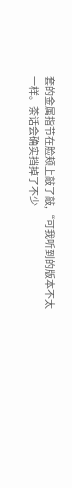套的金属指节在脸颊上敲了敲,“可我听到的版本不太一样。茶话会确实挡掉了不少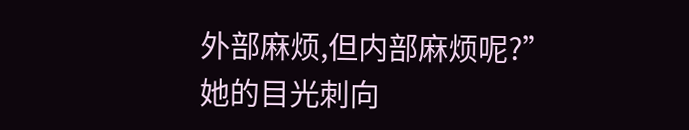外部麻烦,但内部麻烦呢?”
她的目光刺向